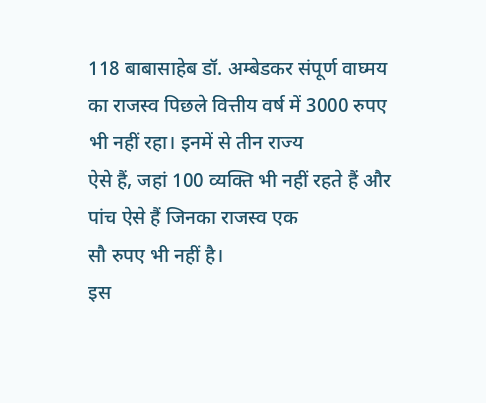118 बाबासाहेब डॉ. अम्बेडकर संपूर्ण वाघ्मय
का राजस्व पिछले वित्तीय वर्ष में 3000 रुपए भी नहीं रहा। इनमें से तीन राज्य
ऐसे हैं, जहां 100 व्यक्ति भी नहीं रहते हैं और पांच ऐसे हैं जिनका राजस्व एक
सौ रुपए भी नहीं है।
इस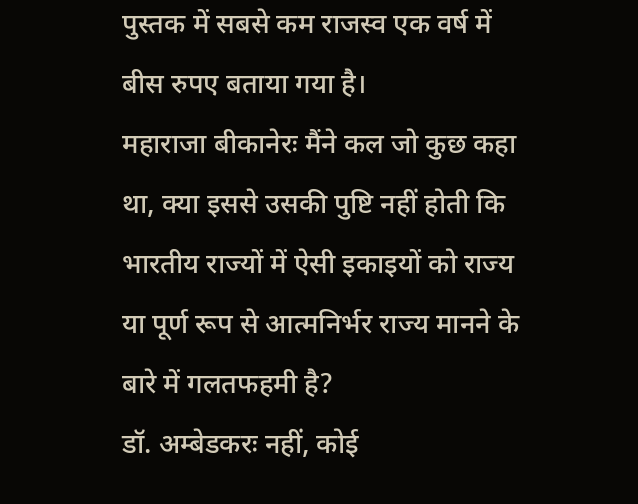पुस्तक में सबसे कम राजस्व एक वर्ष में बीस रुपए बताया गया है।
महाराजा बीकानेरः मैंने कल जो कुछ कहा था, क्या इससे उसकी पुष्टि नहीं होती कि भारतीय राज्यों में ऐसी इकाइयों को राज्य या पूर्ण रूप से आत्मनिर्भर राज्य मानने के बारे में गलतफहमी है?
डॉ. अम्बेडकरः नहीं, कोई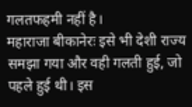गलतफहमी नहीं है।
महाराजा बीकानेरः इसे भी देशी राज्य समझा गया और वही गलती हुई, जो पहले हुई थी। इस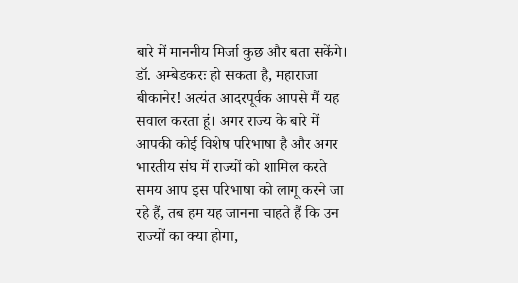बारे में माननीय मिर्जा कुछ और बता सकेंगे।
डॉ. अम्बेडकरः हो सकता है, महाराजा बीकानेर! अत्यंत आदरपूर्वक आपसे मैं यह सवाल करता हूं। अगर राज्य के बारे में आपकी कोई विशेष परिभाषा है और अगर भारतीय संघ में राज्यों को शामिल करते समय आप इस परिभाषा को लागू करने जा रहे हैं, तब हम यह जानना चाहते हैं कि उन राज्यों का क्या होगा,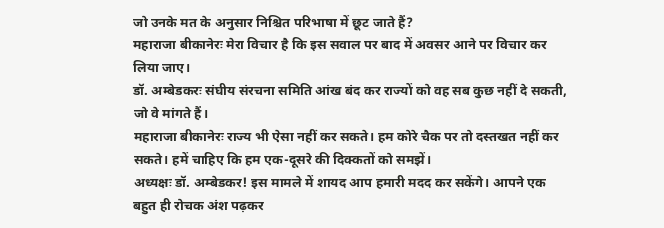जो उनके मत के अनुसार निश्चित परिभाषा में छूट जाते हैं?
महाराजा बीकानेरः मेरा विचार है कि इस सवाल पर बाद में अवसर आने पर विचार कर लिया जाए।
डॉ. अम्बेडकरः संघीय संरचना समिति आंख बंद कर राज्यों को वह सब कुछ नहीं दे सकती, जो वे मांगते हैं।
महाराजा बीकानेरः राज्य भी ऐसा नहीं कर सकते। हम कोरे चैक पर तो दस्तखत नहीं कर सकते। हमें चाहिए कि हम एक-दूसरे की दिक्कतों को समझें।
अध्यक्षः डॉ. अम्बेडकर! इस मामले में शायद आप हमारी मदद कर सकेंगे। आपने एक बहुत ही रोचक अंश पढ़कर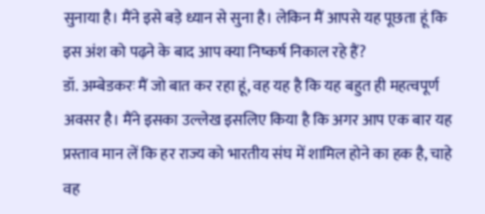सुनाया है। मैंने इसे बड़े ध्यान से सुना है। लेकिन मैं आपसे यह पूछता हूं कि इस अंश को पढ़ने के बाद आप क्या निष्कर्ष निकाल रहे हैं?
डॉ. अम्बेडकरः मैं जो बात कर रहा हूं, वह यह है कि यह बहुत ही महत्वपूर्ण अवसर है। मैंने इसका उल्लेख इसलिए किया है कि अगर आप एक बार यह प्रस्ताव मान लें कि हर राज्य को भारतीय संघ में शामिल होने का हक है, चाहे वह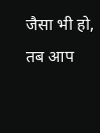जैसा भी हो, तब आप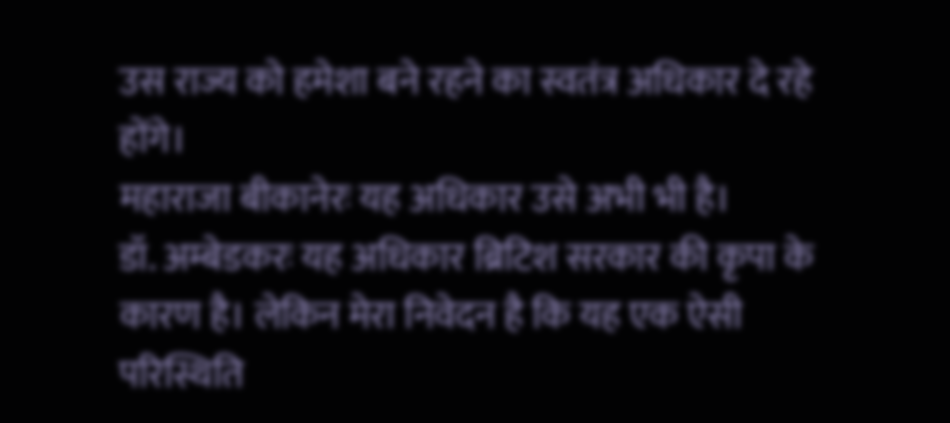उस राज्य को हमेशा बने रहने का स्वतंत्र अधिकार दे रहे होंगे।
महाराजा बीकानेरः यह अधिकार उसे अभी भी है।
डॉ. अम्बेडकरः यह अधिकार ब्रिटिश सरकार की कृपा के कारण है। लेकिन मेरा निवेदन है कि यह एक ऐसी परिस्थिति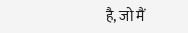है, जो मैं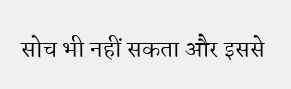सोच भी नहीं सकता और इससे